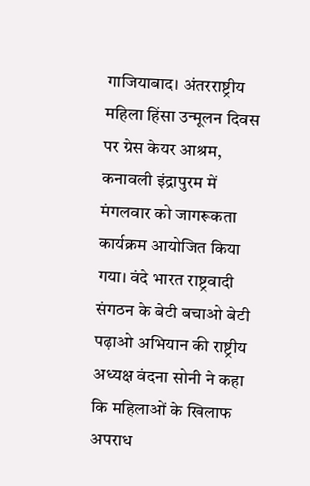गाजियाबाद। अंतरराष्ट्रीय महिला हिंसा उन्मूलन दिवस पर ग्रेस केयर आश्रम, कनावली इंद्रापुरम में मंगलवार को जागरूकता कार्यक्रम आयोजित किया गया। वंदे भारत राष्ट्रवादी संगठन के बेटी बचाओ बेटी पढ़ाओ अभियान की राष्ट्रीय अध्यक्ष वंदना सोनी ने कहा कि महिलाओं के खिलाफ अपराध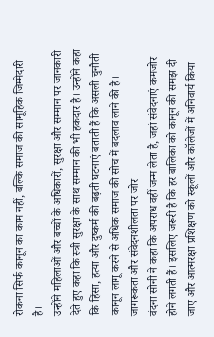रोकना सिर्फ कानून का काम नहीं, बल्कि समाज की सामूहिक जिम्मेदारी है।
उन्होंने महिलाओं और बच्चों के अधिकारों, सुरक्षा और सम्मान पर जानकारी देते हुए कहा कि स्त्री सुरक्षा के साथ सम्मान की भी हकदार है। उन्होंने कहा कि हिंसा, हत्या और दुष्कर्म की बढ़ती घटनाएं बताती हैं कि असली चुनौती कानून लागू करने से अधिक समाज की सोच में बदलाव लाने की है।
जागरूकता और संवेदनशीलता पर जोर
वंदना सोनी ने कहा कि अपराध वहीं जन्म लेता है, जहां संवेदनाएं कमजोर होने लगती हैं। इसलिए जरूरी है कि हर बालिका को कानून की समझ दी जाए और आत्मरक्षा प्रशिक्षण को स्कूलों और कॉलेजों में अनिवार्य किया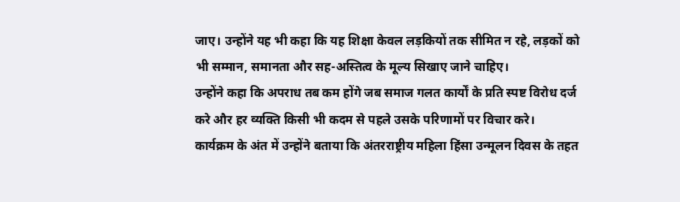जाए। उन्होंने यह भी कहा कि यह शिक्षा केवल लड़कियों तक सीमित न रहे, लड़कों को भी सम्मान, समानता और सह-अस्तित्व के मूल्य सिखाए जाने चाहिए।
उन्होंने कहा कि अपराध तब कम होंगे जब समाज गलत कार्यों के प्रति स्पष्ट विरोध दर्ज करे और हर व्यक्ति किसी भी कदम से पहले उसके परिणामों पर विचार करे।
कार्यक्रम के अंत में उन्होंने बताया कि अंतरराष्ट्रीय महिला हिंसा उन्मूलन दिवस के तहत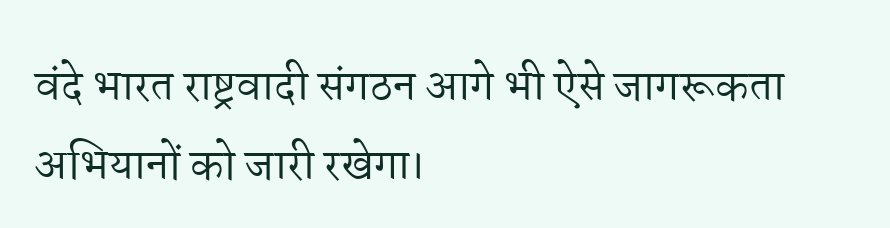वंदे भारत राष्ट्रवादी संगठन आगे भी ऐसे जागरूकता अभियानों को जारी रखेगा।